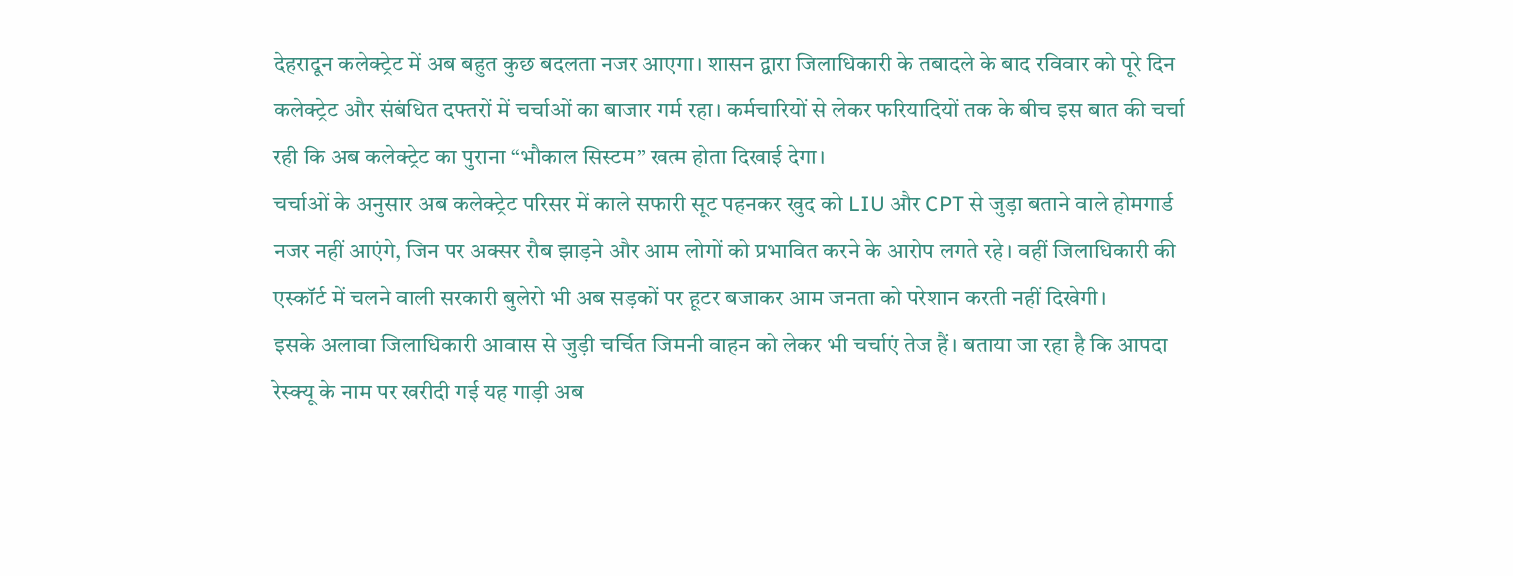देहरादून कलेक्ट्रेट में अब बहुत कुछ बदलता नजर आएगा। शासन द्वारा जिलाधिकारी के तबादले के बाद रविवार को पूरे दिन कलेक्ट्रेट और संबंधित दफ्तरों में चर्चाओं का बाजार गर्म रहा। कर्मचारियों से लेकर फरियादियों तक के बीच इस बात की चर्चा रही कि अब कलेक्ट्रेट का पुराना “भौकाल सिस्टम” खत्म होता दिखाई देगा।
चर्चाओं के अनुसार अब कलेक्ट्रेट परिसर में काले सफारी सूट पहनकर खुद को LIU और CPT से जुड़ा बताने वाले होमगार्ड नजर नहीं आएंगे, जिन पर अक्सर रौब झाड़ने और आम लोगों को प्रभावित करने के आरोप लगते रहे। वहीं जिलाधिकारी की एस्कॉर्ट में चलने वाली सरकारी बुलेरो भी अब सड़कों पर हूटर बजाकर आम जनता को परेशान करती नहीं दिखेगी।
इसके अलावा जिलाधिकारी आवास से जुड़ी चर्चित जिमनी वाहन को लेकर भी चर्चाएं तेज हैं। बताया जा रहा है कि आपदा रेस्क्यू के नाम पर खरीदी गई यह गाड़ी अब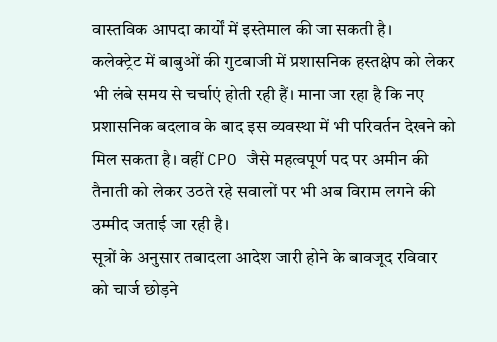वास्तविक आपदा कार्यों में इस्तेमाल की जा सकती है।
कलेक्ट्रेट में बाबुओं की गुटबाजी में प्रशासनिक हस्तक्षेप को लेकर भी लंबे समय से चर्चाएं होती रही हैं। माना जा रहा है कि नए प्रशासनिक बदलाव के बाद इस व्यवस्था में भी परिवर्तन देखने को मिल सकता है। वहीं CPO जैसे महत्वपूर्ण पद पर अमीन की तैनाती को लेकर उठते रहे सवालों पर भी अब विराम लगने की उम्मीद जताई जा रही है।
सूत्रों के अनुसार तबादला आदेश जारी होने के बावजूद रविवार को चार्ज छोड़ने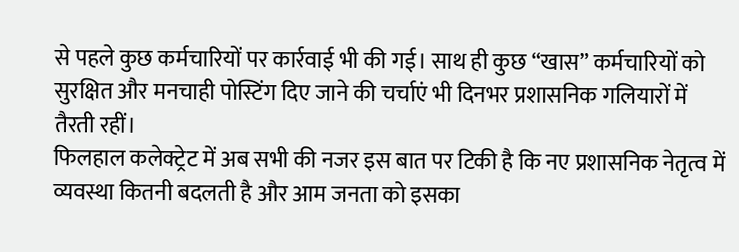से पहले कुछ कर्मचारियों पर कार्रवाई भी की गई। साथ ही कुछ “खास” कर्मचारियों को सुरक्षित और मनचाही पोस्टिंग दिए जाने की चर्चाएं भी दिनभर प्रशासनिक गलियारों में तैरती रहीं।
फिलहाल कलेक्ट्रेट में अब सभी की नजर इस बात पर टिकी है कि नए प्रशासनिक नेतृत्व में व्यवस्था कितनी बदलती है और आम जनता को इसका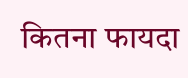कितना फायदा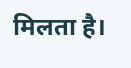मिलता है।